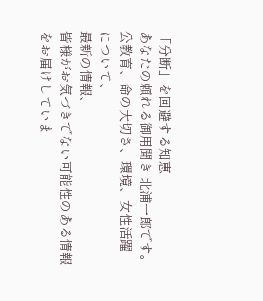「分断」を回避する知恵
あなたの頼れる御用聞き 北浦一郎です。
公教育、命の大切さ、環境、女性活躍
について、
最新の情報、
皆様がお気づきでない可能性のある情報
をお届けしていま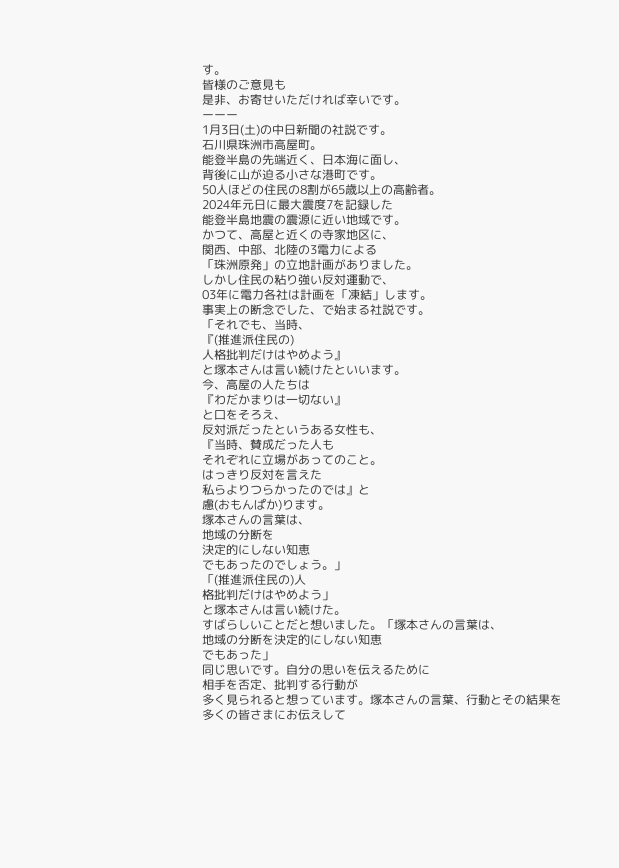す。
皆様のご意見も
是非、お寄せいただければ幸いです。
ーーー
1月3日(土)の中日新聞の社説です。
石川県珠洲市高屋町。
能登半島の先端近く、日本海に面し、
背後に山が迫る小さな港町です。
50人ほどの住民の8割が65歳以上の高齢者。
2024年元日に最大震度7を記録した
能登半島地震の震源に近い地域です。
かつて、高屋と近くの寺家地区に、
関西、中部、北陸の3電力による
「珠洲原発」の立地計画がありました。
しかし住民の粘り強い反対運動で、
03年に電力各社は計画を「凍結」します。
事実上の断念でした、で始まる社説です。
「それでも、当時、
『(推進派住民の)
人格批判だけはやめよう』
と塚本さんは言い続けたといいます。
今、高屋の人たちは
『わだかまりは一切ない』
と口をそろえ、
反対派だったというある女性も、
『当時、賛成だった人も
それぞれに立場があってのこと。
はっきり反対を言えた
私らよりつらかったのでは』と
慮(おもんぱか)ります。
塚本さんの言葉は、
地域の分断を
決定的にしない知恵
でもあったのでしょう。」
「(推進派住民の)人
格批判だけはやめよう」
と塚本さんは言い続けた。
すばらしいことだと想いました。「塚本さんの言葉は、
地域の分断を決定的にしない知恵
でもあった」
同じ思いです。自分の思いを伝えるために
相手を否定、批判する行動が
多く見られると想っています。塚本さんの言葉、行動とその結果を
多くの皆さまにお伝えして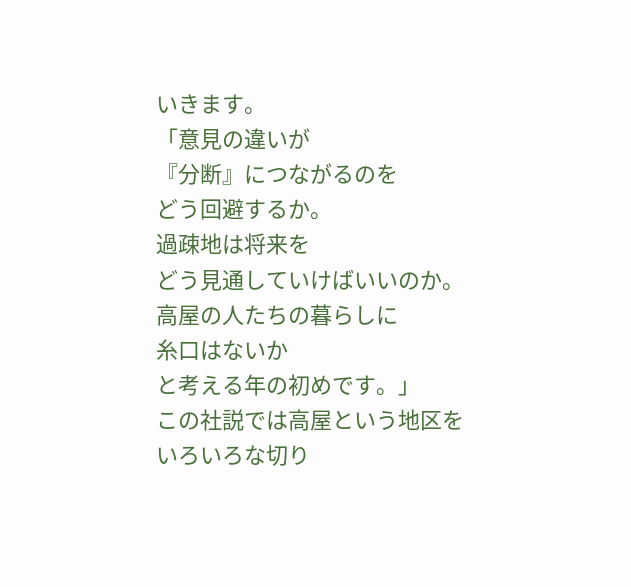いきます。
「意見の違いが
『分断』につながるのを
どう回避するか。
過疎地は将来を
どう見通していけばいいのか。
高屋の人たちの暮らしに
糸口はないか
と考える年の初めです。」
この社説では高屋という地区を
いろいろな切り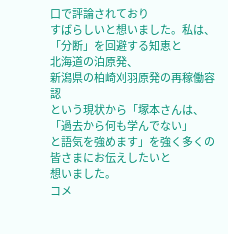口で評論されており
すばらしいと想いました。私は、「分断」を回避する知恵と
北海道の泊原発、
新潟県の柏崎刈羽原発の再稼働容認
という現状から「塚本さんは、
「過去から何も学んでない」
と語気を強めます」を強く多くの皆さまにお伝えしたいと
想いました。
コメ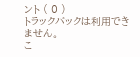ント ( 0 )
トラックバックは利用できません。
こ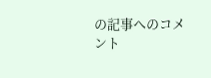の記事へのコメント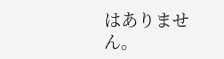はありません。